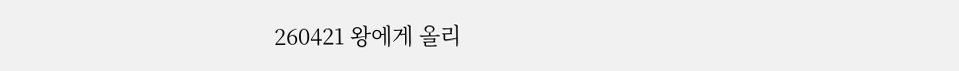260421 왕에게 올리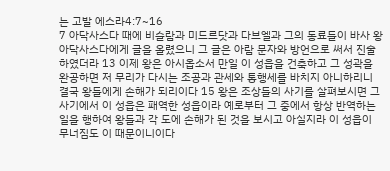는 고발 에스라4:7~16
7 아닥사스다 때에 비슬람과 미드르닷과 다브엘과 그의 동료들이 바사 왕 아닥사스다에게 글을 올렸으니 그 글은 아람 문자와 방언으로 써서 진술하였더라 13 이제 왕은 아시옵소서 만일 이 성읍을 건축하고 그 성곽을 완공하면 저 무리가 다시는 조공과 관세와 통행세를 바치지 아니하리니 결국 왕들에게 손해가 되리이다 15 왕은 조상들의 사기를 살펴보시면 그 사기에서 이 성읍은 패역한 성읍이라 예로부터 그 중에서 항상 반역하는 일을 행하여 왕들과 각 도에 손해가 된 것을 보시고 아실지라 이 성읍이 무너짐도 이 때문이니이다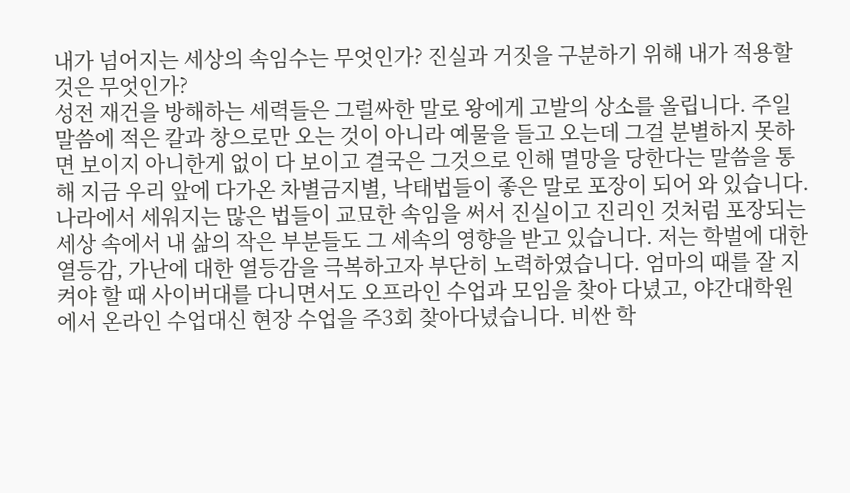내가 넘어지는 세상의 속임수는 무엇인가? 진실과 거짓을 구분하기 위해 내가 적용할 것은 무엇인가?
성전 재건을 방해하는 세력들은 그럴싸한 말로 왕에게 고발의 상소를 올립니다. 주일 말씀에 적은 칼과 창으로만 오는 것이 아니라 예물을 들고 오는데 그걸 분별하지 못하면 보이지 아니한게 없이 다 보이고 결국은 그것으로 인해 멸망을 당한다는 말씀을 통해 지금 우리 앞에 다가온 차별금지별, 낙태법들이 좋은 말로 포장이 되어 와 있습니다. 나라에서 세워지는 많은 법들이 교묘한 속임을 써서 진실이고 진리인 것처럼 포장되는 세상 속에서 내 삶의 작은 부분들도 그 세속의 영향을 받고 있습니다. 저는 학벌에 대한 열등감, 가난에 대한 열등감을 극복하고자 부단히 노력하였습니다. 엄마의 때를 잘 지켜야 할 때 사이버대를 다니면서도 오프라인 수업과 모임을 찾아 다녔고, 야간대학원에서 온라인 수업대신 현장 수업을 주3회 찾아다녔습니다. 비싼 학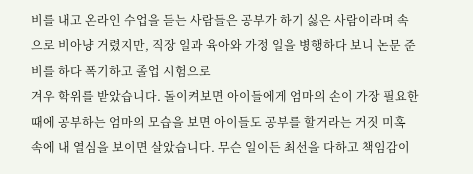비를 내고 온라인 수업을 듣는 사람들은 공부가 하기 싫은 사람이라며 속으로 비아냥 거렸지만, 직장 일과 육아와 가정 일을 병행하다 보니 논문 준비를 하다 폭기하고 졸업 시험으로
겨우 학위를 받았습니다. 돌이켜보면 아이들에게 엄마의 손이 가장 필요한 때에 공부하는 엄마의 모습을 보면 아이들도 공부를 할거라는 거짓 미혹 속에 내 열심을 보이면 살았습니다. 무슨 일이든 최선을 다하고 책임감이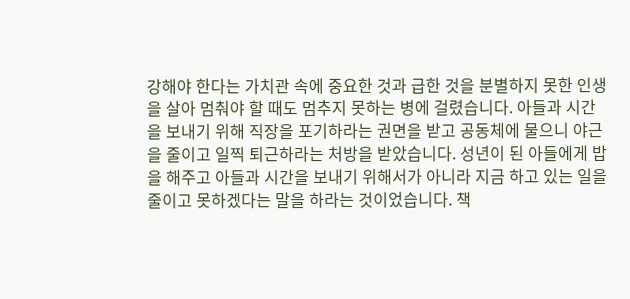강해야 한다는 가치관 속에 중요한 것과 급한 것을 분별하지 못한 인생을 살아 멈춰야 할 때도 멈추지 못하는 병에 걸렸습니다. 아들과 시간을 보내기 위해 직장을 포기하라는 권면을 받고 공동체에 물으니 야근을 줄이고 일찍 퇴근하라는 처방을 받았습니다. 성년이 된 아들에게 밥을 해주고 아들과 시간을 보내기 위해서가 아니라 지금 하고 있는 일을 줄이고 못하겠다는 말을 하라는 것이었습니다. 책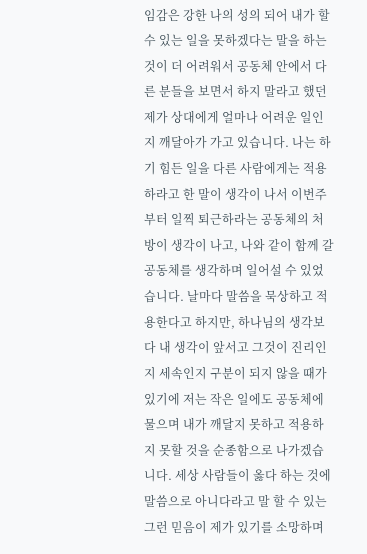임감은 강한 나의 성의 되어 내가 할 수 있는 일을 못하겠다는 말을 하는 것이 더 어려워서 공동체 안에서 다른 분들을 보면서 하지 말라고 했던 제가 상대에게 얼마나 어려운 일인지 깨달아가 가고 있습니다. 나는 하기 힘든 일을 다른 사람에게는 적용하라고 한 말이 생각이 나서 이번주 부터 일찍 퇴근하라는 공동체의 처방이 생각이 나고, 나와 같이 함께 갈 공동체를 생각하며 일어설 수 있었습니다. 날마다 말씀을 묵상하고 적용한다고 하지만, 하나님의 생각보다 내 생각이 앞서고 그것이 진리인지 세속인지 구분이 되지 않을 때가 있기에 저는 작은 일에도 공동체에 물으며 내가 깨달지 못하고 적용하지 못할 것을 순종함으로 나가겠습니다. 세상 사람들이 옳다 하는 것에 말씀으로 아니다라고 말 할 수 있는 그런 믿음이 제가 있기를 소망하며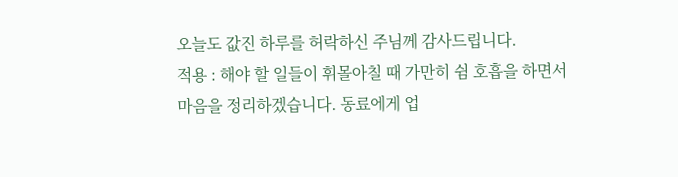오늘도 값진 하루를 허락하신 주님께 감사드립니다.
적용 : 해야 할 일들이 휘몰아칠 때 가만히 쉼 호흡을 하면서 마음을 정리하겠습니다. 동료에게 업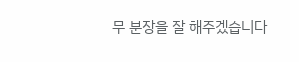무 분장을 잘 해주겠습니다